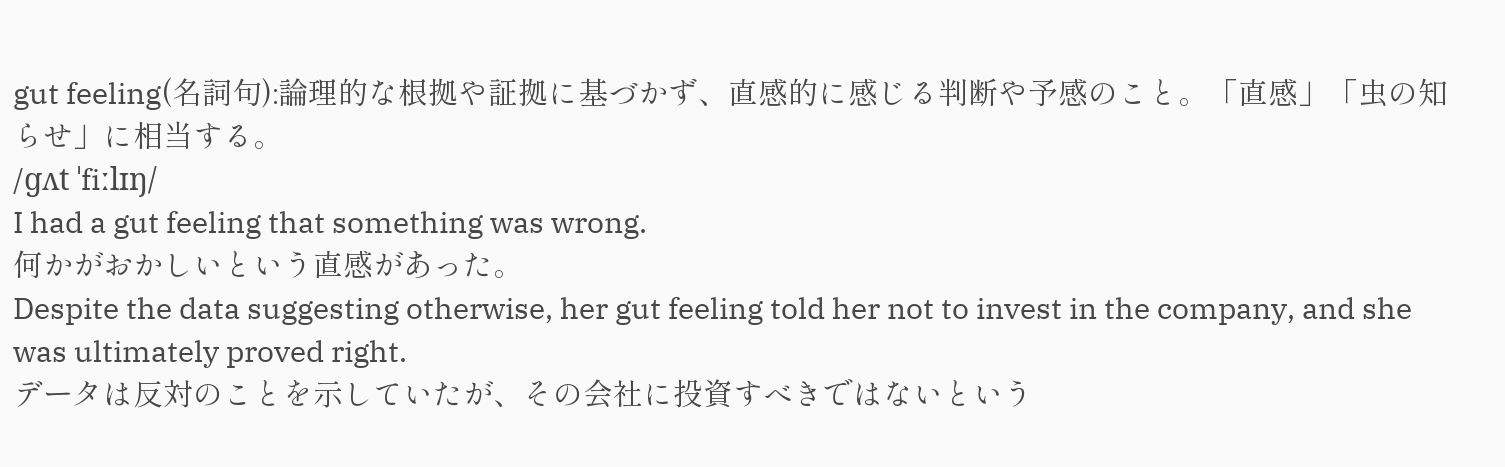gut feeling(名詞句):論理的な根拠や証拠に基づかず、直感的に感じる判断や予感のこと。「直感」「虫の知らせ」に相当する。
/ɡʌt ˈfiːlɪŋ/
I had a gut feeling that something was wrong.
何かがおかしいという直感があった。
Despite the data suggesting otherwise, her gut feeling told her not to invest in the company, and she was ultimately proved right.
データは反対のことを示していたが、その会社に投資すべきではないという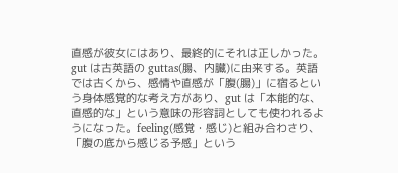直感が彼女にはあり、最終的にそれは正しかった。
gut は古英語の guttas(腸、内臓)に由来する。英語では古くから、感情や直感が「腹(腸)」に宿るという身体感覚的な考え方があり、gut は「本能的な、直感的な」という意味の形容詞としても使われるようになった。feeling(感覚・感じ)と組み合わさり、「腹の底から感じる予感」という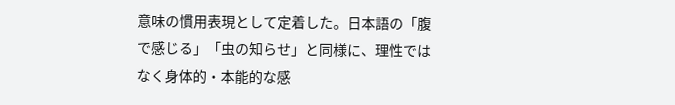意味の慣用表現として定着した。日本語の「腹で感じる」「虫の知らせ」と同様に、理性ではなく身体的・本能的な感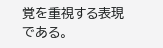覚を重視する表現である。